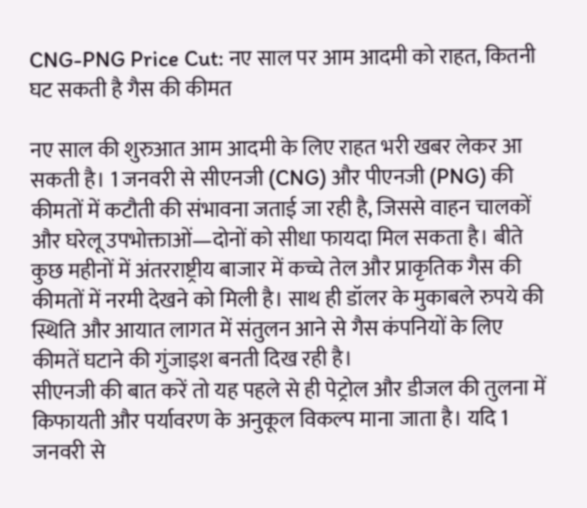CNG-PNG Price Cut: नए साल पर आम आदमी को राहत, कितनी घट सकती है गैस की कीमत

नए साल की शुरुआत आम आदमी के लिए राहत भरी खबर लेकर आ सकती है। 1 जनवरी से सीएनजी (CNG) और पीएनजी (PNG) की कीमतों में कटौती की संभावना जताई जा रही है, जिससे वाहन चालकों और घरेलू उपभोक्ताओं—दोनों को सीधा फायदा मिल सकता है। बीते कुछ महीनों में अंतरराष्ट्रीय बाजार में कच्चे तेल और प्राकृतिक गैस की कीमतों में नरमी देखने को मिली है। साथ ही डॉलर के मुकाबले रुपये की स्थिति और आयात लागत में संतुलन आने से गैस कंपनियों के लिए कीमतें घटाने की गुंजाइश बनती दिख रही है।
सीएनजी की बात करें तो यह पहले से ही पेट्रोल और डीजल की तुलना में किफायती और पर्यावरण के अनुकूल विकल्प माना जाता है। यदि 1 जनवरी से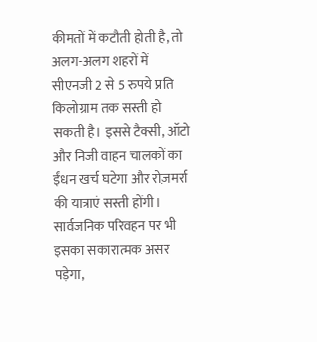कीमतों में कटौती होती है, तो अलग-अलग शहरों में सीएनजी 2 से 5 रुपये प्रति किलोग्राम तक सस्ती हो सकती है। इससे टैक्सी, ऑटो और निजी वाहन चालकों का ईंधन खर्च घटेगा और रोज़मर्रा की यात्राएं सस्ती होंगी। सार्वजनिक परिवहन पर भी इसका सकारात्मक असर पड़ेगा,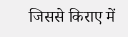जिससे किराए में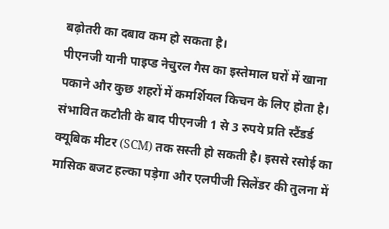बढ़ोतरी का दबाव कम हो सकता है।
पीएनजी यानी पाइप्ड नेचुरल गैस का इस्तेमाल घरों में खाना पकाने और कुछ शहरों में कमर्शियल किचन के लिए होता है। संभावित कटौती के बाद पीएनजी 1 से 3 रुपये प्रति स्टैंडर्ड क्यूबिक मीटर (SCM) तक सस्ती हो सकती है। इससे रसोई का मासिक बजट हल्का पड़ेगा और एलपीजी सिलेंडर की तुलना में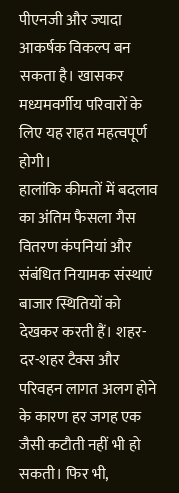पीएनजी और ज्यादा आकर्षक विकल्प बन सकता है। खासकर मध्यमवर्गीय परिवारों के लिए यह राहत महत्वपूर्ण होगी।
हालांकि कीमतों में बदलाव का अंतिम फैसला गैस वितरण कंपनियां और संबंधित नियामक संस्थाएं बाजार स्थितियों को देखकर करती हैं। शहर-दर-शहर टैक्स और परिवहन लागत अलग होने के कारण हर जगह एक जैसी कटौती नहीं भी हो सकती। फिर भी,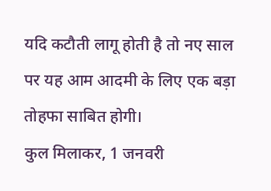यदि कटौती लागू होती है तो नए साल पर यह आम आदमी के लिए एक बड़ा तोहफा साबित होगी।
कुल मिलाकर, 1 जनवरी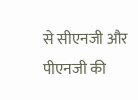से सीएनजी और पीएनजी की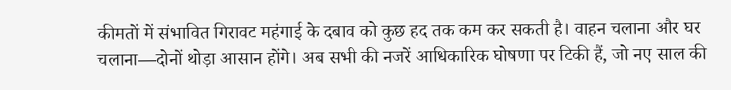कीमतों में संभावित गिरावट महंगाई के दबाव को कुछ हद तक कम कर सकती है। वाहन चलाना और घर चलाना—दोनों थोड़ा आसान होंगे। अब सभी की नजरें आधिकारिक घोषणा पर टिकी हैं, जो नए साल की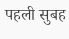पहली सुबह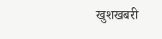खुशखबरी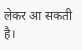लेकर आ सकती है।